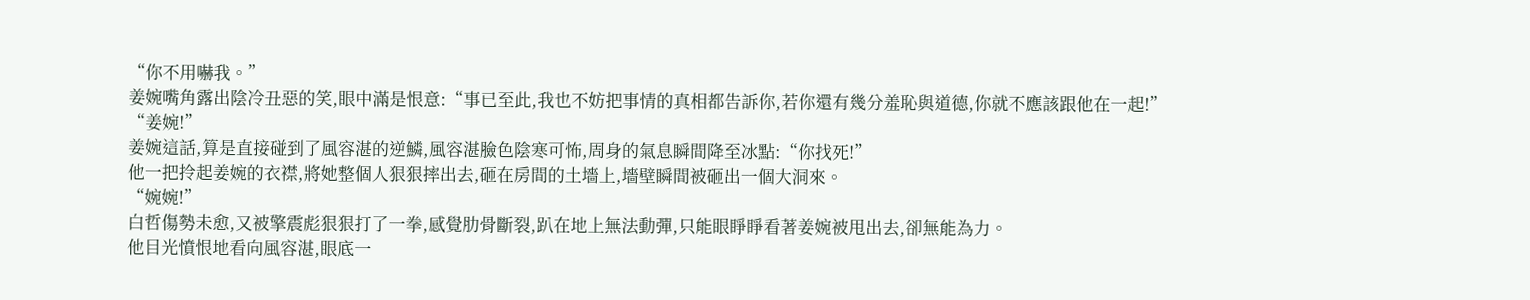“你不用嚇我。”
姜婉嘴角露出陰冷丑惡的笑,眼中滿是恨意:“事已至此,我也不妨把事情的真相都告訴你,若你還有幾分羞恥與道德,你就不應該跟他在一起!”
“姜婉!”
姜婉這話,算是直接碰到了風容湛的逆鱗,風容湛臉色陰寒可怖,周身的氣息瞬間降至冰點:“你找死!”
他一把拎起姜婉的衣襟,將她整個人狠狠摔出去,砸在房間的土墻上,墻壁瞬間被砸出一個大洞來。
“婉婉!”
白哲傷勢未愈,又被擎震彪狠狠打了一拳,感覺肋骨斷裂,趴在地上無法動彈,只能眼睜睜看著姜婉被甩出去,卻無能為力。
他目光憤恨地看向風容湛,眼底一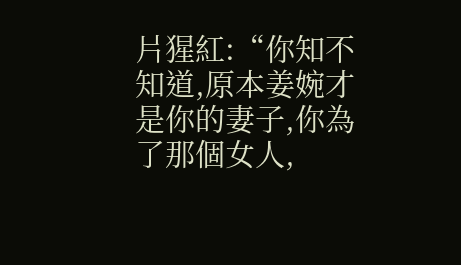片猩紅:“你知不知道,原本姜婉才是你的妻子,你為了那個女人,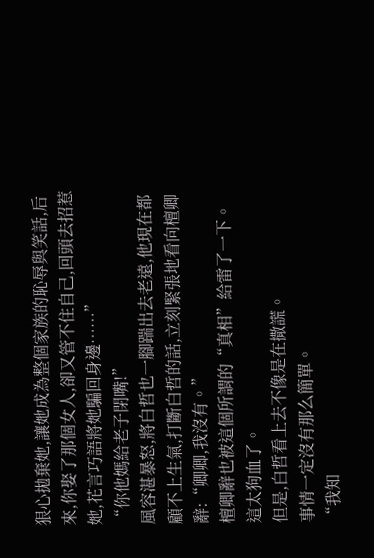狠心拋棄她,讓她成為整個家族的恥辱與笑話,后來,你娶了那個女人,卻又管不住自己,回頭去招惹她,花言巧語將她騙回身邊……”
“你他媽給老子閉嘴!”
風容湛暴怒,將白哲也一腳踹出去老遠,他現在都顧不上生氣,打斷白哲的話,立刻緊張地看向檀卿辭:“卿卿,我沒有。”
檀卿辭也被這個所謂的“真相”給雷了一下。
這太狗血了。
但是,白哲看上去不像是在撒謊。
事情一定沒有那么簡單。
“我知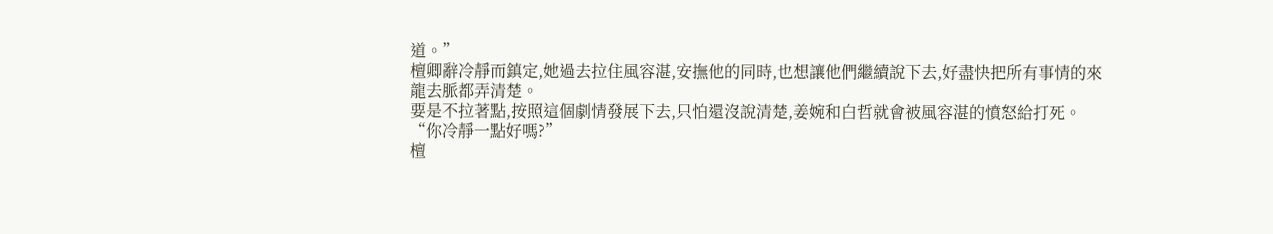道。”
檀卿辭冷靜而鎮定,她過去拉住風容湛,安撫他的同時,也想讓他們繼續說下去,好盡快把所有事情的來龍去脈都弄清楚。
要是不拉著點,按照這個劇情發展下去,只怕還沒說清楚,姜婉和白哲就會被風容湛的憤怒給打死。
“你冷靜一點好嗎?”
檀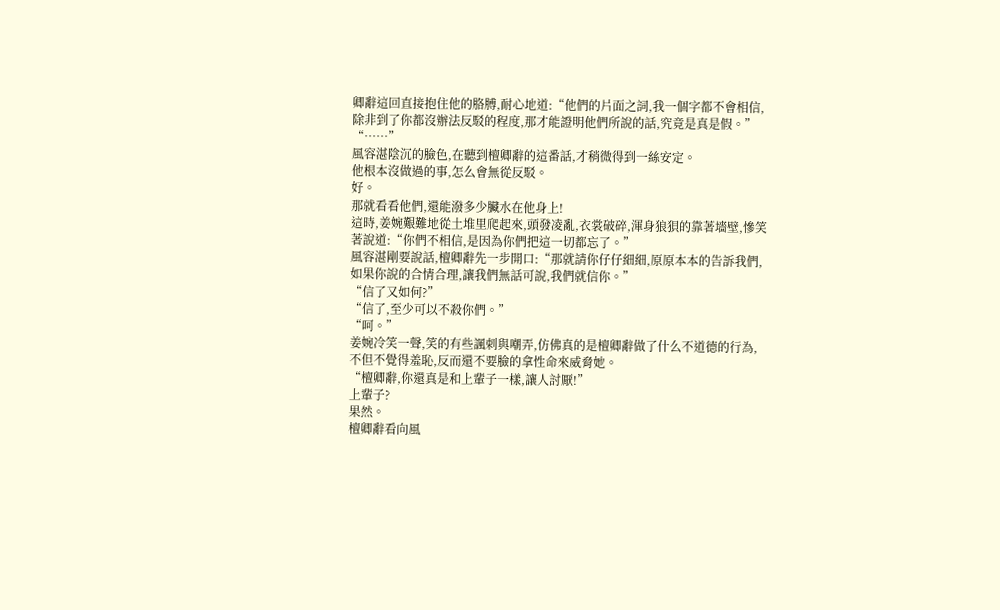卿辭這回直接抱住他的胳膊,耐心地道:“他們的片面之詞,我一個字都不會相信,除非到了你都沒辦法反駁的程度,那才能證明他們所說的話,究竟是真是假。”
“……”
風容湛陰沉的臉色,在聽到檀卿辭的這番話,才稍微得到一絲安定。
他根本沒做過的事,怎么會無從反駁。
好。
那就看看他們,還能潑多少臟水在他身上!
這時,姜婉艱難地從土堆里爬起來,頭發凌亂,衣裳破碎,渾身狼狽的靠著墻壁,慘笑著說道:“你們不相信,是因為你們把這一切都忘了。”
風容湛剛要說話,檀卿辭先一步開口:“那就請你仔仔細細,原原本本的告訴我們,如果你說的合情合理,讓我們無話可說,我們就信你。”
“信了又如何?”
“信了,至少可以不殺你們。”
“呵。”
姜婉冷笑一聲,笑的有些諷刺與嘲弄,仿佛真的是檀卿辭做了什么不道德的行為,不但不覺得羞恥,反而還不要臉的拿性命來威脅她。
“檀卿辭,你還真是和上輩子一樣,讓人討厭!”
上輩子?
果然。
檀卿辭看向風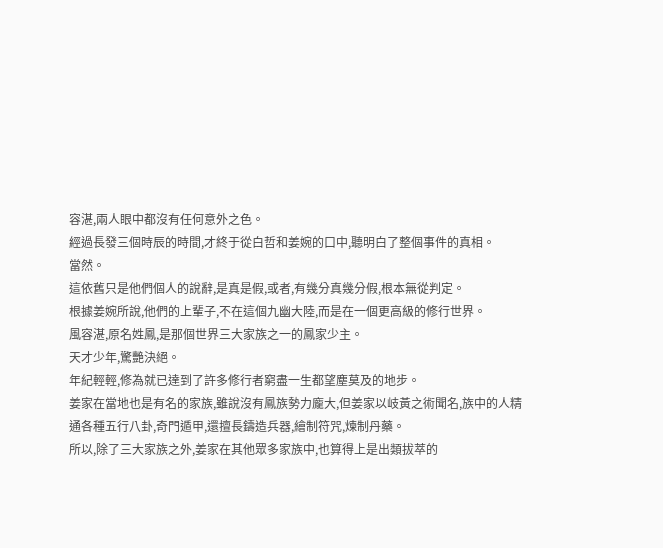容湛,兩人眼中都沒有任何意外之色。
經過長發三個時辰的時間,才終于從白哲和姜婉的口中,聽明白了整個事件的真相。
當然。
這依舊只是他們個人的說辭,是真是假,或者,有幾分真幾分假,根本無從判定。
根據姜婉所說,他們的上輩子,不在這個九幽大陸,而是在一個更高級的修行世界。
風容湛,原名姓鳳,是那個世界三大家族之一的鳳家少主。
天才少年,驚艷決絕。
年紀輕輕,修為就已達到了許多修行者窮盡一生都望塵莫及的地步。
姜家在當地也是有名的家族,雖說沒有鳳族勢力龐大,但姜家以岐黃之術聞名,族中的人精通各種五行八卦,奇門遁甲,還擅長鑄造兵器,繪制符咒,煉制丹藥。
所以,除了三大家族之外,姜家在其他眾多家族中,也算得上是出類拔萃的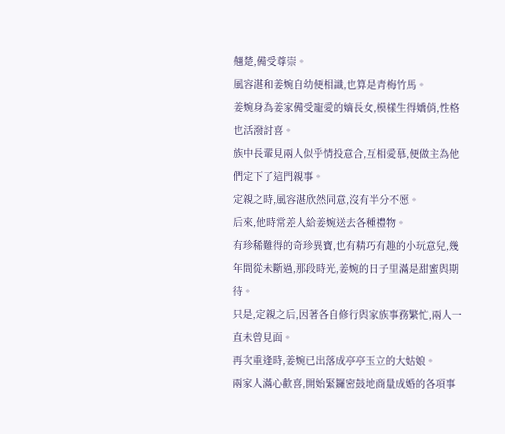翹楚,備受尊崇。
風容湛和姜婉自幼便相識,也算是青梅竹馬。
姜婉身為姜家備受寵愛的嫡長女,模樣生得嬌俏,性格也活潑討喜。
族中長輩見兩人似乎情投意合,互相愛慕,便做主為他們定下了這門親事。
定親之時,風容湛欣然同意,沒有半分不愿。
后來,他時常差人給姜婉送去各種禮物。
有珍稀難得的奇珍異寶,也有精巧有趣的小玩意兒,幾年間從未斷過,那段時光,姜婉的日子里滿是甜蜜與期待。
只是,定親之后,因著各自修行與家族事務繁忙,兩人一直未曾見面。
再次重逢時,姜婉已出落成亭亭玉立的大姑娘。
兩家人滿心歡喜,開始緊鑼密鼓地商量成婚的各項事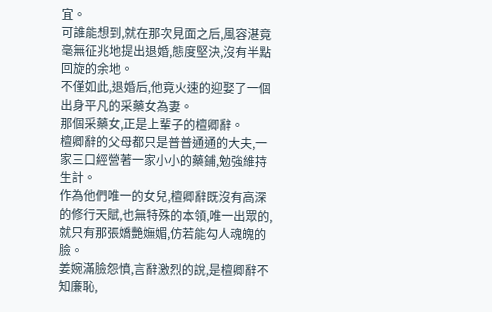宜。
可誰能想到,就在那次見面之后,風容湛竟毫無征兆地提出退婚,態度堅決,沒有半點回旋的余地。
不僅如此,退婚后,他竟火速的迎娶了一個出身平凡的采藥女為妻。
那個采藥女,正是上輩子的檀卿辭。
檀卿辭的父母都只是普普通通的大夫,一家三口經營著一家小小的藥鋪,勉強維持生計。
作為他們唯一的女兒,檀卿辭既沒有高深的修行天賦,也無特殊的本領,唯一出眾的,就只有那張嬌艷嫵媚,仿若能勾人魂魄的臉。
姜婉滿臉怨憤,言辭激烈的說,是檀卿辭不知廉恥,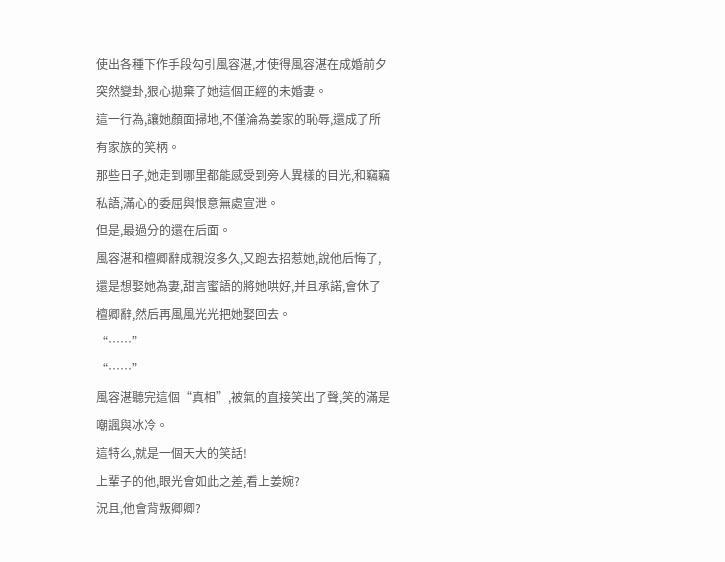使出各種下作手段勾引風容湛,才使得風容湛在成婚前夕突然變卦,狠心拋棄了她這個正經的未婚妻。
這一行為,讓她顏面掃地,不僅淪為姜家的恥辱,還成了所有家族的笑柄。
那些日子,她走到哪里都能感受到旁人異樣的目光,和竊竊私語,滿心的委屈與恨意無處宣泄。
但是,最過分的還在后面。
風容湛和檀卿辭成親沒多久,又跑去招惹她,說他后悔了,還是想娶她為妻,甜言蜜語的將她哄好,并且承諾,會休了檀卿辭,然后再風風光光把她娶回去。
“……”
“……”
風容湛聽完這個“真相”,被氣的直接笑出了聲,笑的滿是嘲諷與冰冷。
這特么,就是一個天大的笑話!
上輩子的他,眼光會如此之差,看上姜婉?
況且,他會背叛卿卿?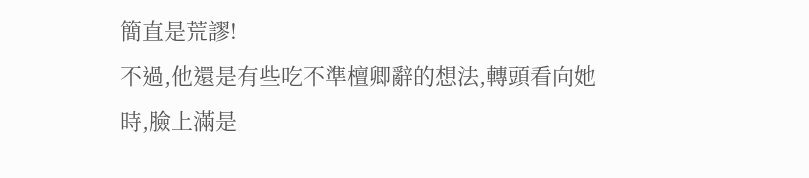簡直是荒謬!
不過,他還是有些吃不準檀卿辭的想法,轉頭看向她時,臉上滿是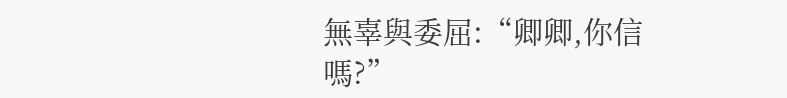無辜與委屈:“卿卿,你信嗎?”